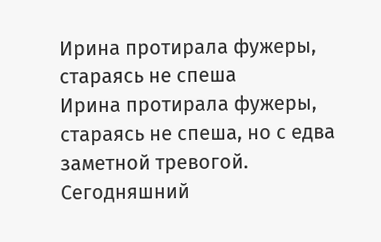Ирина протирала фужеры, стараясь не спеша
Ирина протирала фужеры, стараясь не спеша, но с едва заметной тревогой. Сегодняшний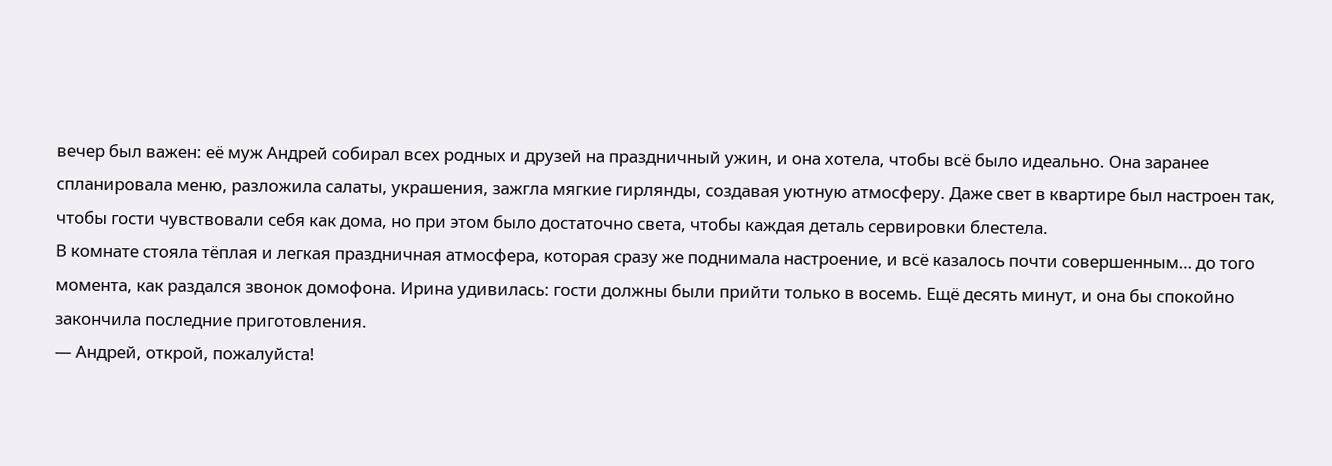вечер был важен: её муж Андрей собирал всех родных и друзей на праздничный ужин, и она хотела, чтобы всё было идеально. Она заранее спланировала меню, разложила салаты, украшения, зажгла мягкие гирлянды, создавая уютную атмосферу. Даже свет в квартире был настроен так, чтобы гости чувствовали себя как дома, но при этом было достаточно света, чтобы каждая деталь сервировки блестела.
В комнате стояла тёплая и легкая праздничная атмосфера, которая сразу же поднимала настроение, и всё казалось почти совершенным… до того момента, как раздался звонок домофона. Ирина удивилась: гости должны были прийти только в восемь. Ещё десять минут, и она бы спокойно закончила последние приготовления.
— Андрей, открой, пожалуйста!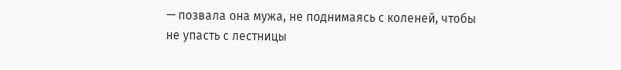— позвала она мужа, не поднимаясь с коленей, чтобы не упасть с лестницы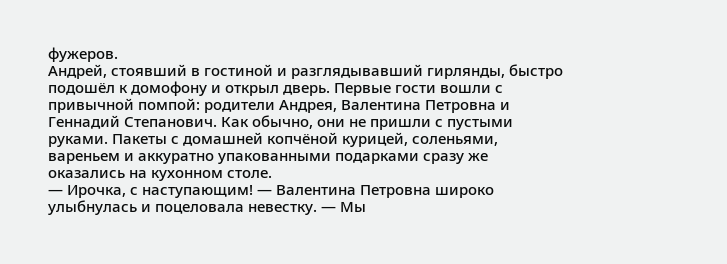фужеров.
Андрей, стоявший в гостиной и разглядывавший гирлянды, быстро подошёл к домофону и открыл дверь. Первые гости вошли с привычной помпой: родители Андрея, Валентина Петровна и Геннадий Степанович. Как обычно, они не пришли с пустыми руками. Пакеты с домашней копчёной курицей, соленьями, вареньем и аккуратно упакованными подарками сразу же оказались на кухонном столе.
— Ирочка, с наступающим! — Валентина Петровна широко улыбнулась и поцеловала невестку. — Мы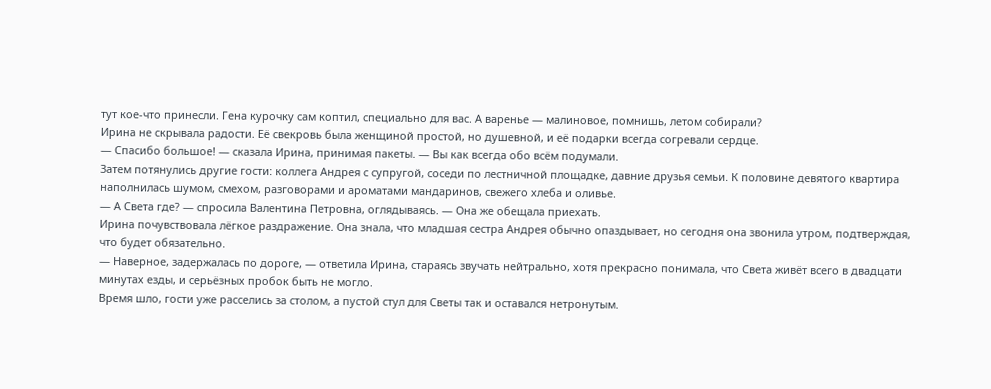тут кое-что принесли. Гена курочку сам коптил, специально для вас. А варенье — малиновое, помнишь, летом собирали?
Ирина не скрывала радости. Её свекровь была женщиной простой, но душевной, и её подарки всегда согревали сердце.
— Спасибо большое! — сказала Ирина, принимая пакеты. — Вы как всегда обо всём подумали.
Затем потянулись другие гости: коллега Андрея с супругой, соседи по лестничной площадке, давние друзья семьи. К половине девятого квартира наполнилась шумом, смехом, разговорами и ароматами мандаринов, свежего хлеба и оливье.
— А Света где? — спросила Валентина Петровна, оглядываясь. — Она же обещала приехать.
Ирина почувствовала лёгкое раздражение. Она знала, что младшая сестра Андрея обычно опаздывает, но сегодня она звонила утром, подтверждая, что будет обязательно.
— Наверное, задержалась по дороге, — ответила Ирина, стараясь звучать нейтрально, хотя прекрасно понимала, что Света живёт всего в двадцати минутах езды, и серьёзных пробок быть не могло.
Время шло, гости уже расселись за столом, а пустой стул для Светы так и оставался нетронутым.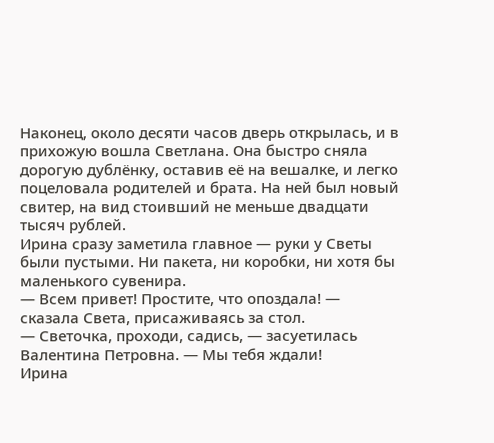Наконец, около десяти часов дверь открылась, и в прихожую вошла Светлана. Она быстро сняла дорогую дублёнку, оставив её на вешалке, и легко поцеловала родителей и брата. На ней был новый свитер, на вид стоивший не меньше двадцати тысяч рублей.
Ирина сразу заметила главное — руки у Светы были пустыми. Ни пакета, ни коробки, ни хотя бы маленького сувенира.
— Всем привет! Простите, что опоздала! — сказала Света, присаживаясь за стол.
— Светочка, проходи, садись, — засуетилась Валентина Петровна. — Мы тебя ждали!
Ирина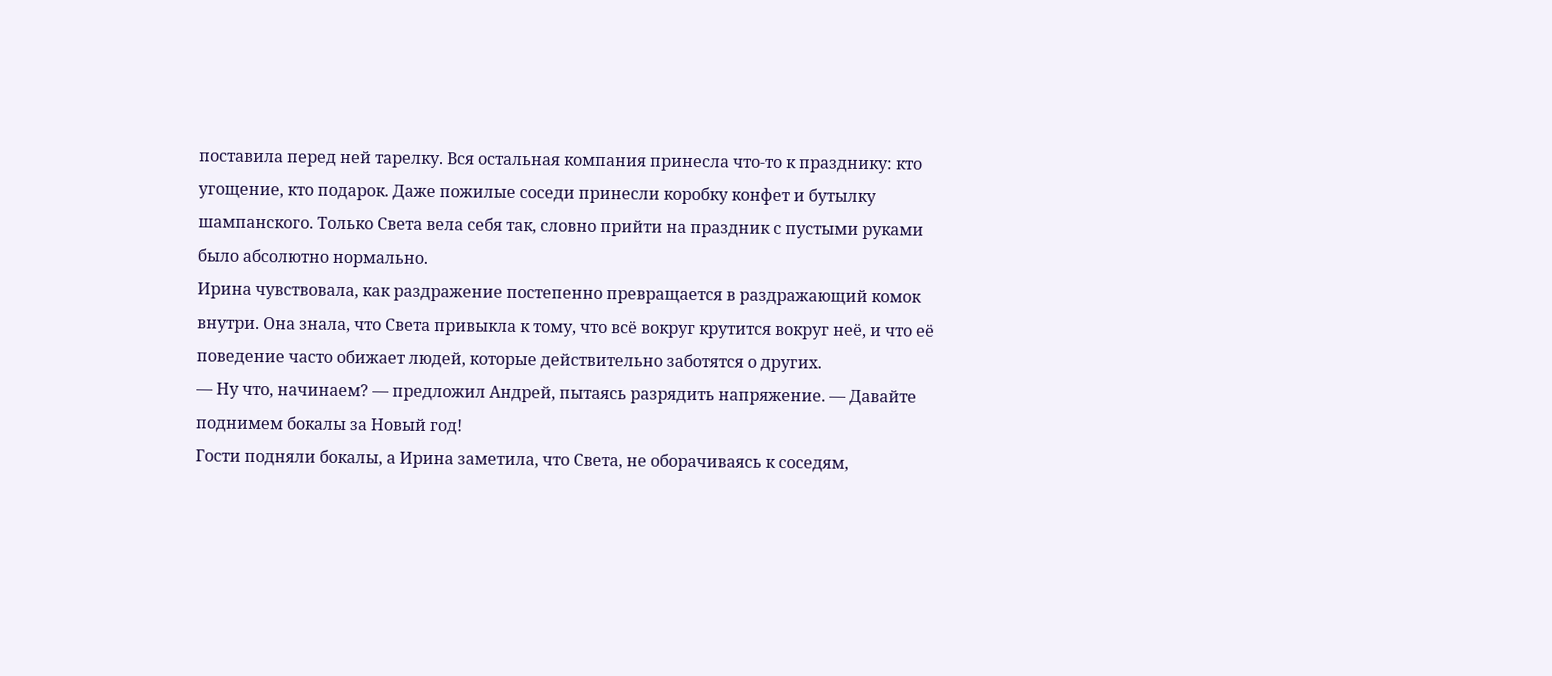поставила перед ней тарелку. Вся остальная компания принесла что-то к празднику: кто угощение, кто подарок. Даже пожилые соседи принесли коробку конфет и бутылку шампанского. Только Света вела себя так, словно прийти на праздник с пустыми руками было абсолютно нормально.
Ирина чувствовала, как раздражение постепенно превращается в раздражающий комок внутри. Она знала, что Света привыкла к тому, что всё вокруг крутится вокруг неё, и что её поведение часто обижает людей, которые действительно заботятся о других.
— Ну что, начинаем? — предложил Андрей, пытаясь разрядить напряжение. — Давайте поднимем бокалы за Новый год!
Гости подняли бокалы, а Ирина заметила, что Света, не оборачиваясь к соседям,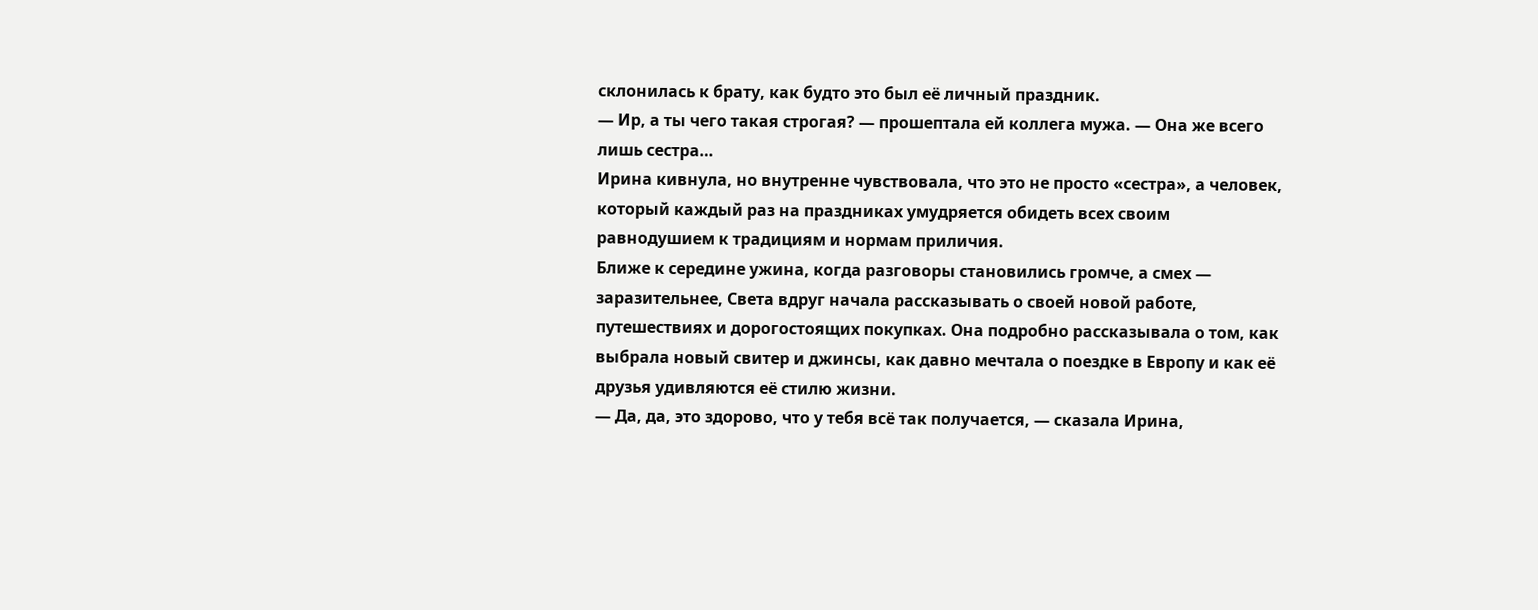склонилась к брату, как будто это был её личный праздник.
— Ир, а ты чего такая строгая? — прошептала ей коллега мужа. — Она же всего лишь сестра…
Ирина кивнула, но внутренне чувствовала, что это не просто «сестра», а человек, который каждый раз на праздниках умудряется обидеть всех своим равнодушием к традициям и нормам приличия.
Ближе к середине ужина, когда разговоры становились громче, а смех — заразительнее, Света вдруг начала рассказывать о своей новой работе, путешествиях и дорогостоящих покупках. Она подробно рассказывала о том, как выбрала новый свитер и джинсы, как давно мечтала о поездке в Европу и как её друзья удивляются её стилю жизни.
— Да, да, это здорово, что у тебя всё так получается, — сказала Ирина,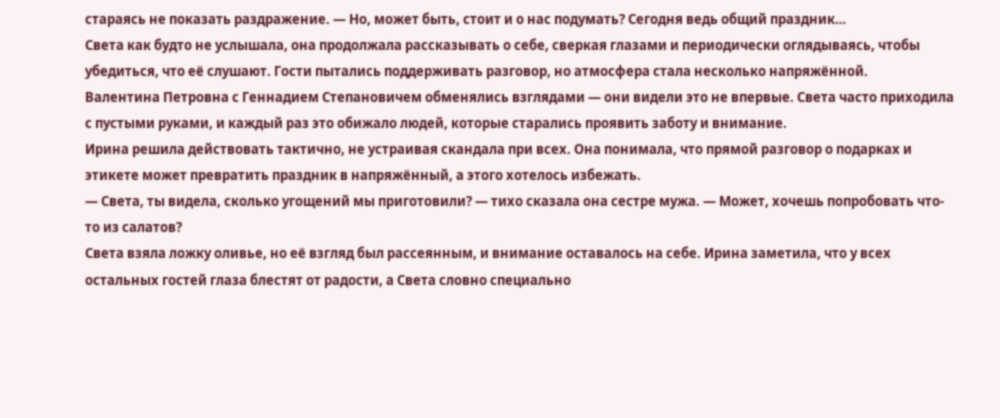стараясь не показать раздражение. — Но, может быть, стоит и о нас подумать? Сегодня ведь общий праздник…
Света как будто не услышала, она продолжала рассказывать о себе, сверкая глазами и периодически оглядываясь, чтобы убедиться, что её слушают. Гости пытались поддерживать разговор, но атмосфера стала несколько напряжённой.
Валентина Петровна с Геннадием Степановичем обменялись взглядами — они видели это не впервые. Света часто приходила с пустыми руками, и каждый раз это обижало людей, которые старались проявить заботу и внимание.
Ирина решила действовать тактично, не устраивая скандала при всех. Она понимала, что прямой разговор о подарках и этикете может превратить праздник в напряжённый, а этого хотелось избежать.
— Света, ты видела, сколько угощений мы приготовили? — тихо сказала она сестре мужа. — Может, хочешь попробовать что-то из салатов?
Света взяла ложку оливье, но её взгляд был рассеянным, и внимание оставалось на себе. Ирина заметила, что у всех остальных гостей глаза блестят от радости, а Света словно специально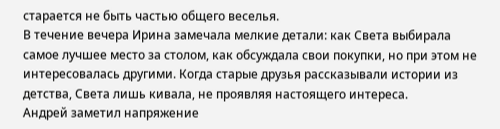старается не быть частью общего веселья.
В течение вечера Ирина замечала мелкие детали: как Света выбирала самое лучшее место за столом, как обсуждала свои покупки, но при этом не интересовалась другими. Когда старые друзья рассказывали истории из детства, Света лишь кивала, не проявляя настоящего интереса.
Андрей заметил напряжение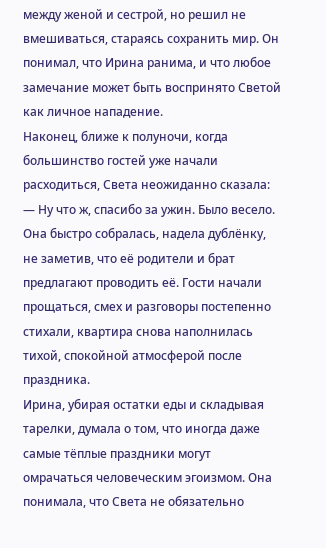между женой и сестрой, но решил не вмешиваться, стараясь сохранить мир. Он понимал, что Ирина ранима, и что любое замечание может быть воспринято Светой как личное нападение.
Наконец, ближе к полуночи, когда большинство гостей уже начали расходиться, Света неожиданно сказала:
— Ну что ж, спасибо за ужин. Было весело.
Она быстро собралась, надела дублёнку, не заметив, что её родители и брат предлагают проводить её. Гости начали прощаться, смех и разговоры постепенно стихали, квартира снова наполнилась тихой, спокойной атмосферой после праздника.
Ирина, убирая остатки еды и складывая тарелки, думала о том, что иногда даже самые тёплые праздники могут омрачаться человеческим эгоизмом. Она понимала, что Света не обязательно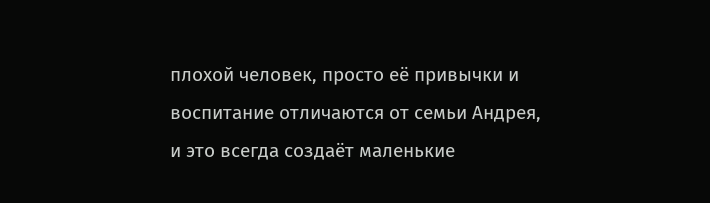плохой человек, просто её привычки и воспитание отличаются от семьи Андрея, и это всегда создаёт маленькие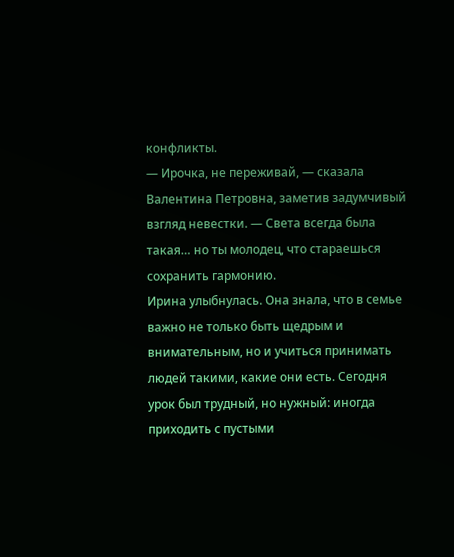конфликты.
— Ирочка, не переживай, — сказала Валентина Петровна, заметив задумчивый взгляд невестки. — Света всегда была такая… но ты молодец, что стараешься сохранить гармонию.
Ирина улыбнулась. Она знала, что в семье важно не только быть щедрым и внимательным, но и учиться принимать людей такими, какие они есть. Сегодня урок был трудный, но нужный: иногда приходить с пустыми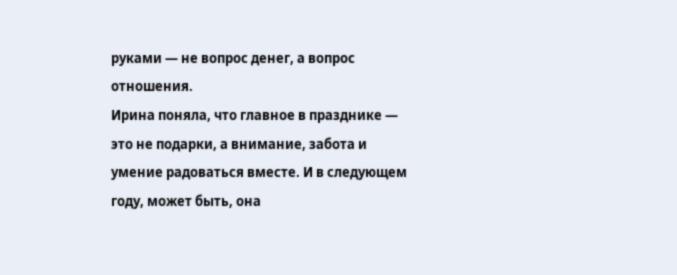руками — не вопрос денег, а вопрос отношения.
Ирина поняла, что главное в празднике — это не подарки, а внимание, забота и умение радоваться вместе. И в следующем году, может быть, она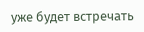уже будет встречать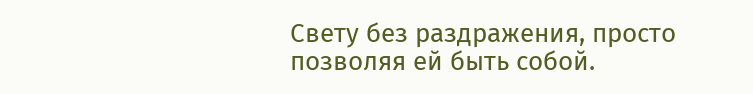Свету без раздражения, просто позволяя ей быть собой.